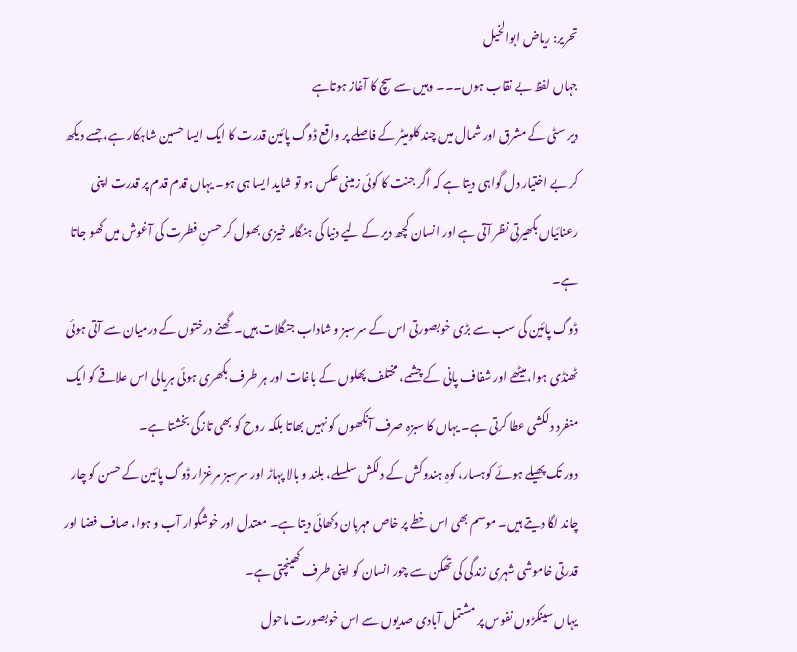تحریر: ریاض ابوالخیل
جہاں لفظ بے نقاب ہوں۔۔۔ وہیں سے سچ کا آغاز ہوتاہے
دیر سٹی کے مشرق اور شمال میں چند کلومیٹر کے فاصلے پر واقع ڈوگ پائین قدرت کا ایک ایسا حسین شاہکار ہے، جسے دیکھ کر بے اختیار دل گواہی دیتا ہے کہ اگر جنت کا کوئی زمینی عکس ہو تو شاید ایسا ہی ہو۔ یہاں قدم قدم پر قدرت اپنی رعنائیاں بکھیرتی نظر آتی ہے اور انسان کچھ دیر کے لیے دنیا کی ہنگامہ خیزی بھول کر حسنِ فطرت کی آغوش میں کھو جاتا ہے۔
ڈوگ پائین کی سب سے بڑی خوبصورتی اس کے سرسبز و شاداب جنگلات ہیں۔ گھنے درختوں کے درمیان سے آتی ہوئی ٹھنڈی ہوا، میٹھے اور شفاف پانی کے چشمے، مختلف پھلوں کے باغات اور ہر طرف بکھری ہوئی ہریالی اس علاقے کو ایک منفرد دلکشی عطا کرتی ہے۔ یہاں کا سبزہ صرف آنکھوں کو نہیں بھاتا بلکہ روح کو بھی تازگی بخشتا ہے۔
دور تک پھیلے ہوئے کوہسار، کوہِ ہندوکش کے دلکش سلسلے، بلند و بالا پہاڑ اور سرسبز مرغزار ڈوگ پائین کے حسن کو چار چاند لگا دیتے ہیں۔ موسم بھی اس خطے پر خاص مہربان دکھائی دیتا ہے۔ معتدل اور خوشگوار آب و ہوا، صاف فضا اور قدرتی خاموشی شہری زندگی کی تھکن سے چور انسان کو اپنی طرف کھینچتی ہے۔
یہاں سینکڑوں نفوس پر مشتمل آبادی صدیوں سے اس خوبصورت ماحول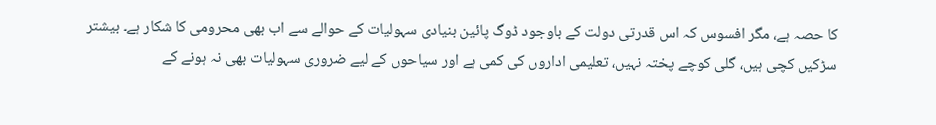کا حصہ ہے، مگر افسوس کہ اس قدرتی دولت کے باوجود ڈوگ پائین بنیادی سہولیات کے حوالے سے اب بھی محرومی کا شکار ہے۔ بیشتر سڑکیں کچی ہیں، گلی کوچے پختہ نہیں، تعلیمی اداروں کی کمی ہے اور سیاحوں کے لیے ضروری سہولیات بھی نہ ہونے کے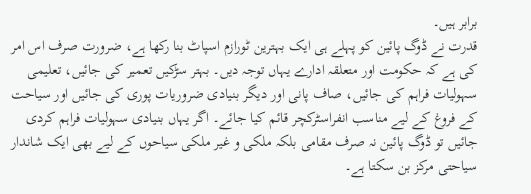برابر ہیں۔
قدرت نے ڈوگ پائین کو پہلے ہی ایک بہترین ٹورازم اسپاٹ بنا رکھا ہے، ضرورت صرف اس امر کی ہے کہ حکومت اور متعلقہ ادارے یہاں توجہ دیں۔ بہتر سڑکیں تعمیر کی جائیں، تعلیمی سہولیات فراہم کی جائیں، صاف پانی اور دیگر بنیادی ضروریات پوری کی جائیں اور سیاحت کے فروغ کے لیے مناسب انفراسٹرکچر قائم کیا جائے۔ اگر یہاں بنیادی سہولیات فراہم کردی جائیں تو ڈوگ پائین نہ صرف مقامی بلکہ ملکی و غیر ملکی سیاحوں کے لیے بھی ایک شاندار سیاحتی مرکز بن سکتا ہے۔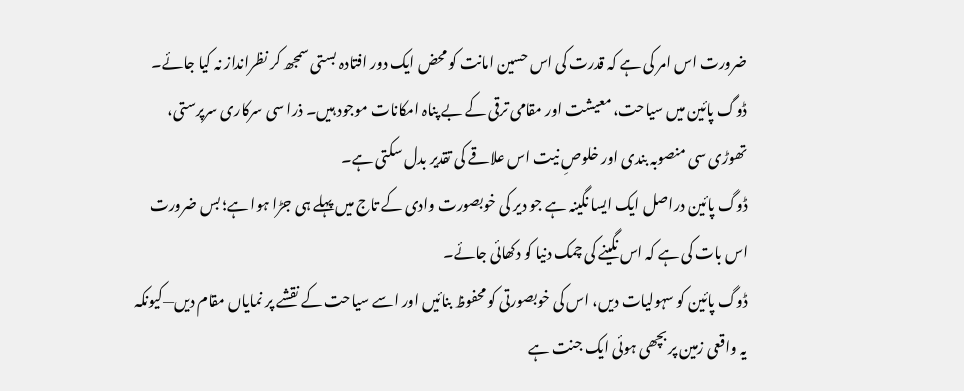ضرورت اس امر کی ہے کہ قدرت کی اس حسین امانت کو محض ایک دور افتادہ بستی سمجھ کر نظرانداز نہ کیا جائے۔ ڈوگ پائین میں سیاحت، معیشت اور مقامی ترقی کے بے پناہ امکانات موجود ہیں۔ ذرا سی سرکاری سرپرستی، تھوڑی سی منصوبہ بندی اور خلوصِ نیت اس علاقے کی تقدیر بدل سکتی ہے۔
ڈوگ پائین دراصل ایک ایسا نگینہ ہے جو دیر کی خوبصورت وادی کے تاج میں پہلے ہی جڑا ہوا ہے؛ بس ضرورت اس بات کی ہے کہ اس نگینے کی چمک دنیا کو دکھائی جائے۔
ڈوگ پائین کو سہولیات دیں، اس کی خوبصورتی کو محفوظ بنائیں اور اسے سیاحت کے نقشے پر نمایاں مقام دیں—کیونکہ یہ واقعی زمین پر بچھی ہوئی ایک جنت ہے